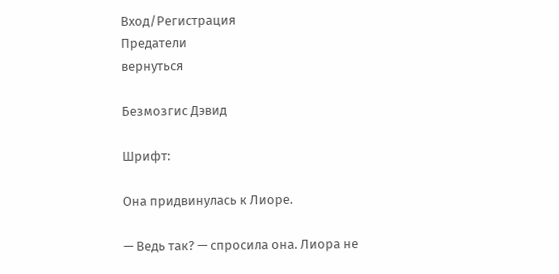Вход/Регистрация
Предатели
вернуться

Безмозгис Дэвид

Шрифт:

Она придвинулась к Лиоре.

— Ведь так? — спросила она. Лиора не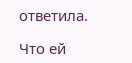ответила.

Что ей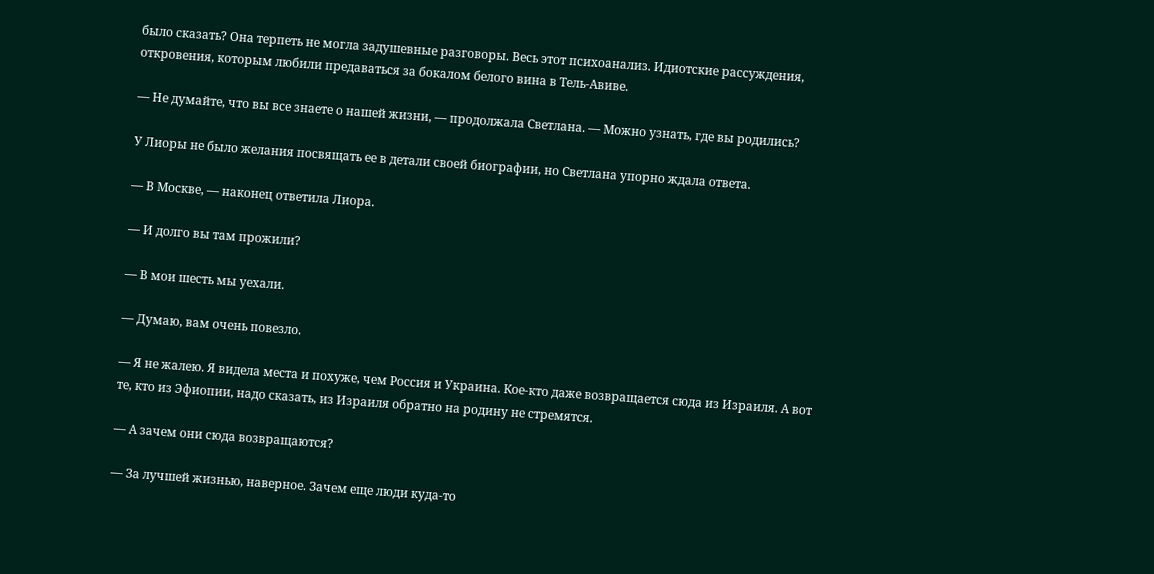было сказать? Она терпеть не могла задушевные разговоры. Весь этот психоанализ. Идиотские рассуждения, откровения, которым любили предаваться за бокалом белого вина в Тель-Авиве.

— Не думайте, что вы все знаете о нашей жизни, — продолжала Светлана. — Можно узнать, где вы родились?

У Лиоры не было желания посвящать ее в детали своей биографии, но Светлана упорно ждала ответа.

— В Москве, — наконец ответила Лиора.

— И долго вы там прожили?

— В мои шесть мы уехали.

— Думаю, вам очень повезло.

— Я не жалею. Я видела места и похуже, чем Россия и Украина. Кое-кто даже возвращается сюда из Израиля. А вот те, кто из Эфиопии, надо сказать, из Израиля обратно на родину не стремятся.

— А зачем они сюда возвращаются?

— За лучшей жизнью, наверное. Зачем еще люди куда-то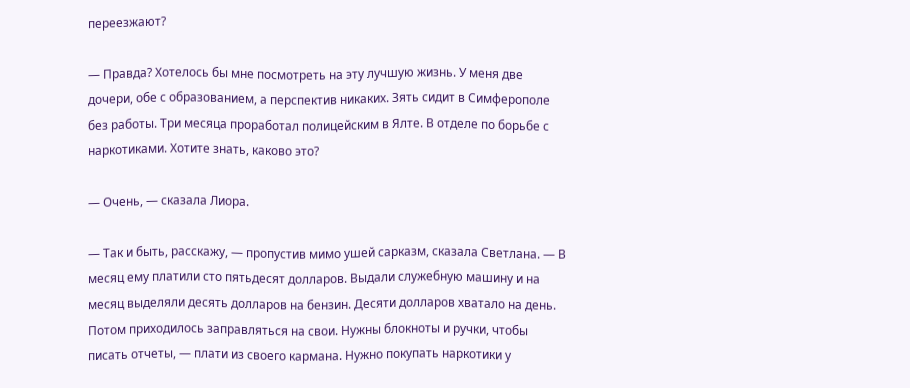переезжают?

— Правда? Хотелось бы мне посмотреть на эту лучшую жизнь. У меня две дочери, обе с образованием, а перспектив никаких. Зять сидит в Симферополе без работы. Три месяца проработал полицейским в Ялте. В отделе по борьбе с наркотиками. Хотите знать, каково это?

— Очень, — сказала Лиора.

— Так и быть, расскажу, — пропустив мимо ушей сарказм, сказала Светлана. — В месяц ему платили сто пятьдесят долларов. Выдали служебную машину и на месяц выделяли десять долларов на бензин. Десяти долларов хватало на день. Потом приходилось заправляться на свои. Нужны блокноты и ручки, чтобы писать отчеты, — плати из своего кармана. Нужно покупать наркотики у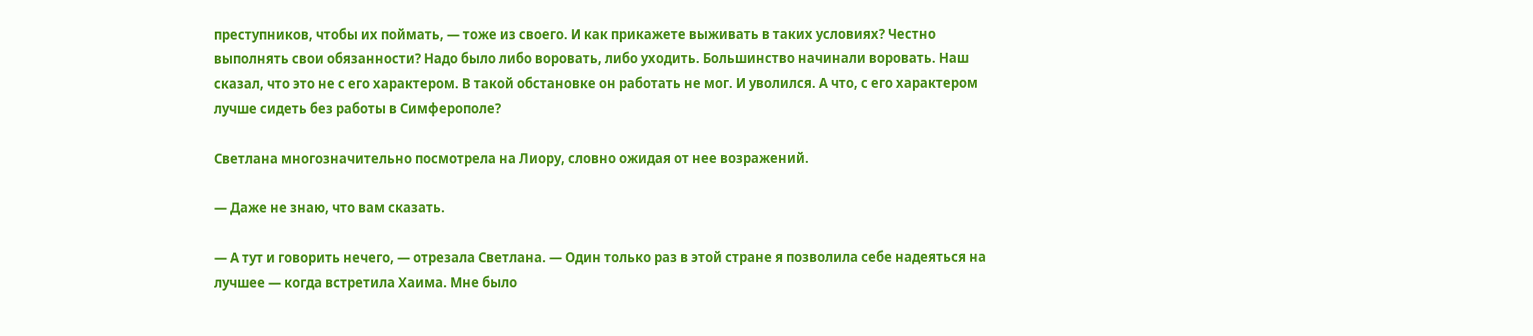преступников, чтобы их поймать, — тоже из своего. И как прикажете выживать в таких условиях? Честно выполнять свои обязанности? Надо было либо воровать, либо уходить. Большинство начинали воровать. Наш сказал, что это не с его характером. В такой обстановке он работать не мог. И уволился. А что, с его характером лучше сидеть без работы в Симферополе?

Светлана многозначительно посмотрела на Лиору, словно ожидая от нее возражений.

— Даже не знаю, что вам сказать.

— А тут и говорить нечего, — отрезала Светлана. — Один только раз в этой стране я позволила себе надеяться на лучшее — когда встретила Хаима. Мне было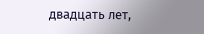двадцать лет,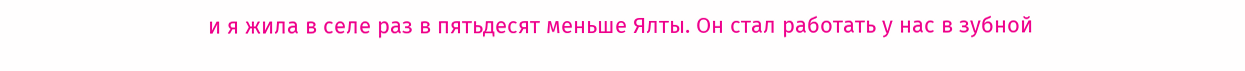и я жила в селе раз в пятьдесят меньше Ялты. Он стал работать у нас в зубной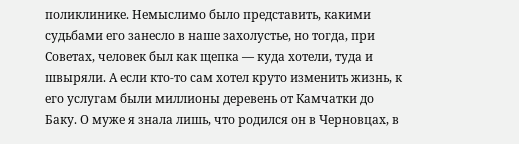поликлинике. Немыслимо было представить, какими судьбами его занесло в наше захолустье, но тогда, при Советах, человек был как щепка — куда хотели, туда и швыряли. А если кто-то сам хотел круто изменить жизнь, к его услугам были миллионы деревень от Камчатки до Баку. О муже я знала лишь, что родился он в Черновцах, в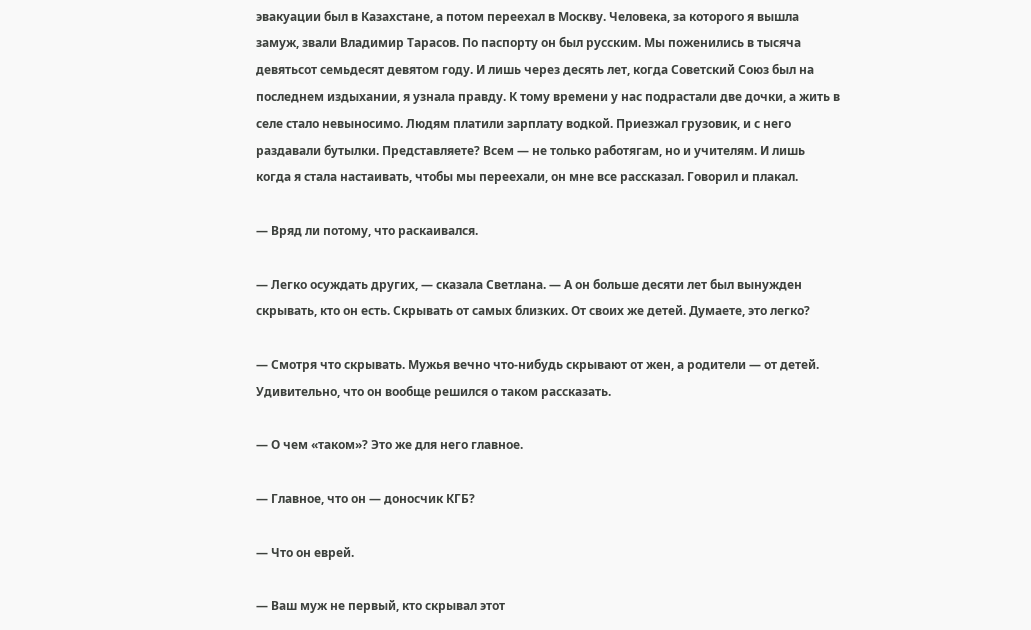эвакуации был в Казахстане, а потом переехал в Москву. Человека, за которого я вышла замуж, звали Владимир Тарасов. По паспорту он был русским. Мы поженились в тысяча девятьсот семьдесят девятом году. И лишь через десять лет, когда Советский Союз был на последнем издыхании, я узнала правду. К тому времени у нас подрастали две дочки, а жить в селе стало невыносимо. Людям платили зарплату водкой. Приезжал грузовик, и с него раздавали бутылки. Представляете? Всем — не только работягам, но и учителям. И лишь когда я стала настаивать, чтобы мы переехали, он мне все рассказал. Говорил и плакал.

— Вряд ли потому, что раскаивался.

— Легко осуждать других, — сказала Светлана. — А он больше десяти лет был вынужден скрывать, кто он есть. Скрывать от самых близких. От своих же детей. Думаете, это легко?

— Смотря что скрывать. Мужья вечно что-нибудь скрывают от жен, а родители — от детей. Удивительно, что он вообще решился о таком рассказать.

— О чем «таком»? Это же для него главное.

— Главное, что он — доносчик КГБ?

— Что он еврей.

— Ваш муж не первый, кто скрывал этот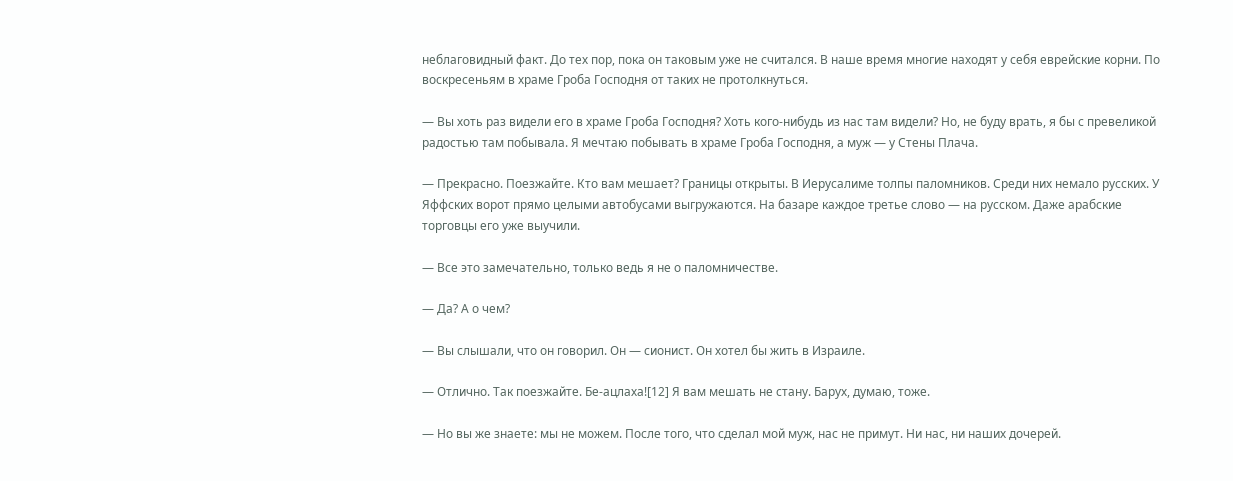неблаговидный факт. До тех пор, пока он таковым уже не считался. В наше время многие находят у себя еврейские корни. По воскресеньям в храме Гроба Господня от таких не протолкнуться.

— Вы хоть раз видели его в храме Гроба Господня? Хоть кого-нибудь из нас там видели? Но, не буду врать, я бы с превеликой радостью там побывала. Я мечтаю побывать в храме Гроба Господня, а муж — у Стены Плача.

— Прекрасно. Поезжайте. Кто вам мешает? Границы открыты. В Иерусалиме толпы паломников. Среди них немало русских. У Яффских ворот прямо целыми автобусами выгружаются. На базаре каждое третье слово — на русском. Даже арабские торговцы его уже выучили.

— Все это замечательно, только ведь я не о паломничестве.

— Да? А о чем?

— Вы слышали, что он говорил. Он — сионист. Он хотел бы жить в Израиле.

— Отлично. Так поезжайте. Бе-ацлаха![12] Я вам мешать не стану. Барух, думаю, тоже.

— Но вы же знаете: мы не можем. После того, что сделал мой муж, нас не примут. Ни нас, ни наших дочерей.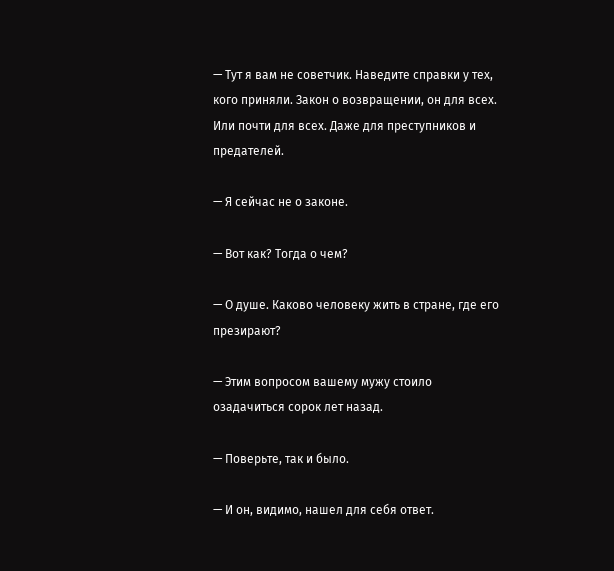— Тут я вам не советчик. Наведите справки у тех, кого приняли. Закон о возвращении, он для всех. Или почти для всех. Даже для преступников и предателей.

— Я сейчас не о законе.

— Вот как? Тогда о чем?

— О душе. Каково человеку жить в стране, где его презирают?

— Этим вопросом вашему мужу стоило озадачиться сорок лет назад.

— Поверьте, так и было.

— И он, видимо, нашел для себя ответ.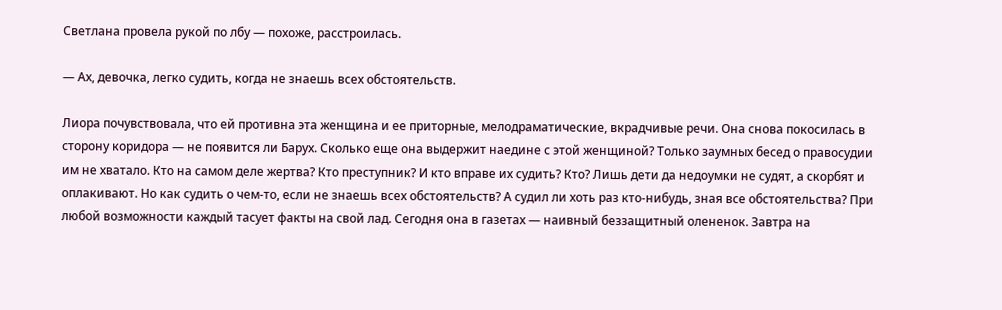Светлана провела рукой по лбу — похоже, расстроилась.

— Ах, девочка, легко судить, когда не знаешь всех обстоятельств.

Лиора почувствовала, что ей противна эта женщина и ее приторные, мелодраматические, вкрадчивые речи. Она снова покосилась в сторону коридора — не появится ли Барух. Сколько еще она выдержит наедине с этой женщиной? Только заумных бесед о правосудии им не хватало. Кто на самом деле жертва? Кто преступник? И кто вправе их судить? Кто? Лишь дети да недоумки не судят, а скорбят и оплакивают. Но как судить о чем-то, если не знаешь всех обстоятельств? А судил ли хоть раз кто-нибудь, зная все обстоятельства? При любой возможности каждый тасует факты на свой лад. Сегодня она в газетах — наивный беззащитный олененок. Завтра на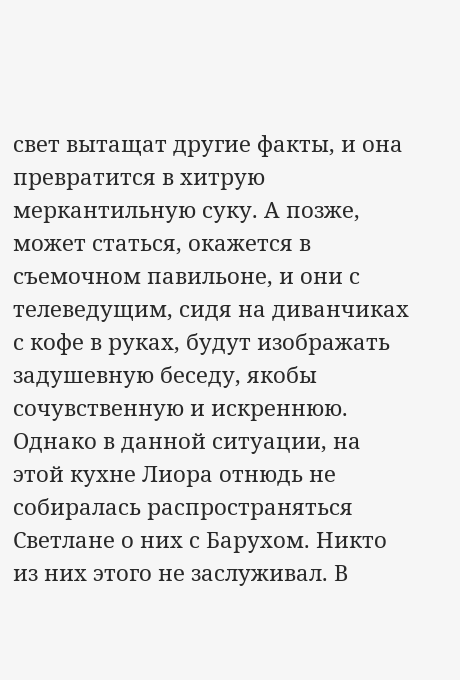свет вытащат другие факты, и она превратится в хитрую меркантильную суку. А позже, может статься, окажется в съемочном павильоне, и они с телеведущим, сидя на диванчиках с кофе в руках, будут изображать задушевную беседу, якобы сочувственную и искреннюю. Однако в данной ситуации, на этой кухне Лиора отнюдь не собиралась распространяться Светлане о них с Барухом. Никто из них этого не заслуживал. В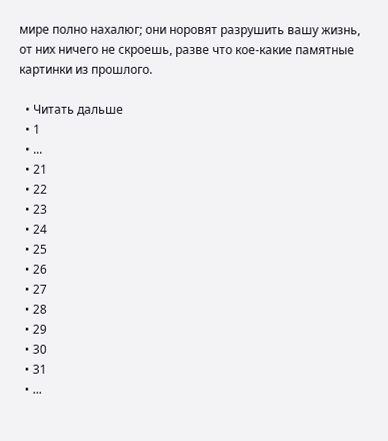мире полно нахалюг; они норовят разрушить вашу жизнь, от них ничего не скроешь, разве что кое-какие памятные картинки из прошлого.

  • Читать дальше
  • 1
  • ...
  • 21
  • 22
  • 23
  • 24
  • 25
  • 26
  • 27
  • 28
  • 29
  • 30
  • 31
  • ...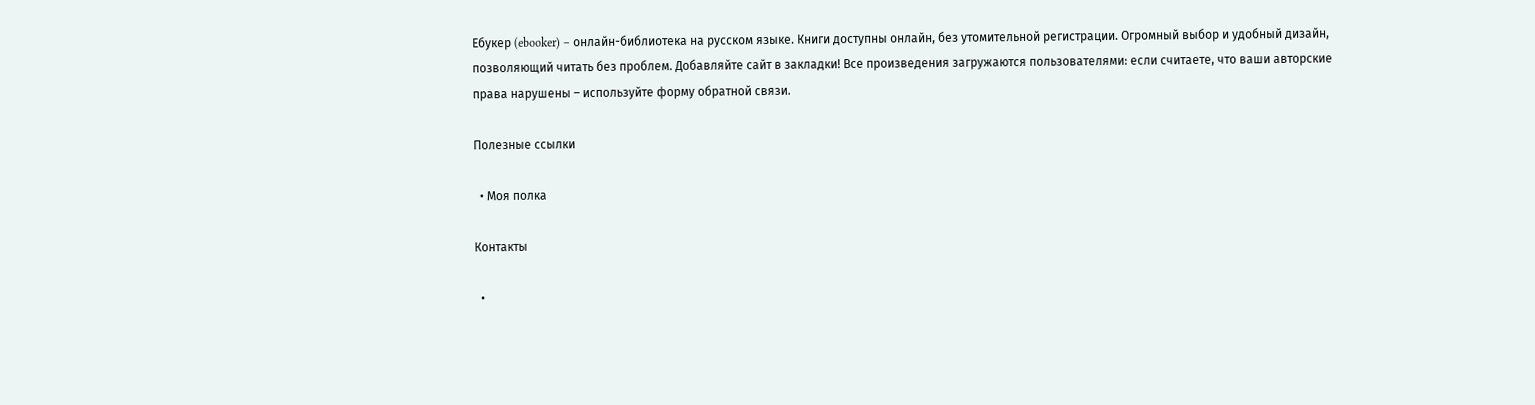Ебукер (ebooker) – онлайн-библиотека на русском языке. Книги доступны онлайн, без утомительной регистрации. Огромный выбор и удобный дизайн, позволяющий читать без проблем. Добавляйте сайт в закладки! Все произведения загружаются пользователями: если считаете, что ваши авторские права нарушены – используйте форму обратной связи.

Полезные ссылки

  • Моя полка

Контакты

  •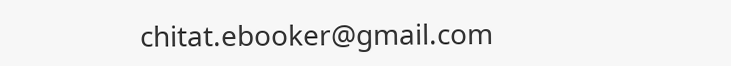chitat.ebooker@gmail.com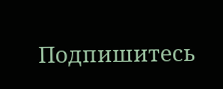Подпишитесь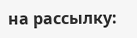на рассылку: